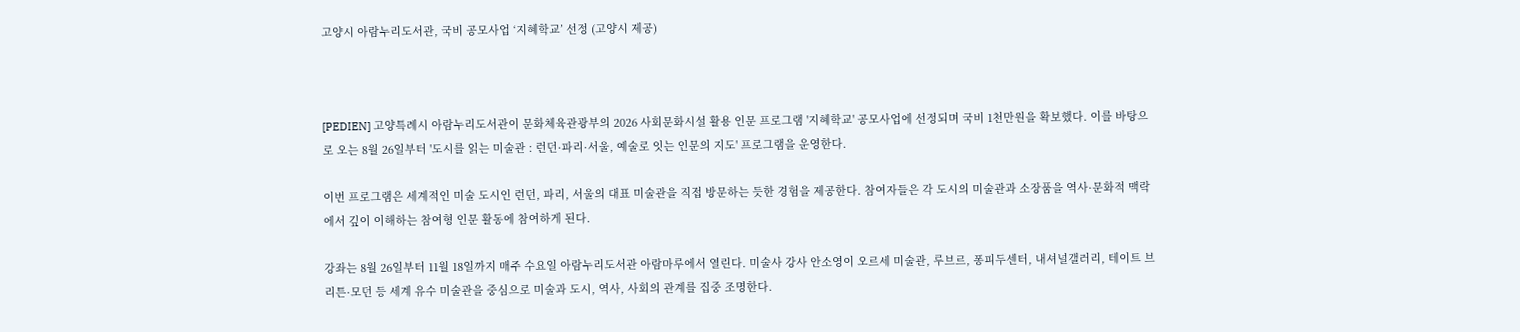고양시 아람누리도서관, 국비 공모사업 ‘지혜학교’ 선정 (고양시 제공)



[PEDIEN] 고양특례시 아람누리도서관이 문화체육관광부의 2026 사회문화시설 활용 인문 프로그램 '지혜학교' 공모사업에 선정되며 국비 1천만원을 확보했다. 이를 바탕으로 오는 8월 26일부터 '도시를 읽는 미술관 : 런던·파리·서울, 예술로 잇는 인문의 지도' 프로그램을 운영한다.

이번 프로그램은 세계적인 미술 도시인 런던, 파리, 서울의 대표 미술관을 직접 방문하는 듯한 경험을 제공한다. 참여자들은 각 도시의 미술관과 소장품을 역사·문화적 맥락에서 깊이 이해하는 참여형 인문 활동에 참여하게 된다.

강좌는 8월 26일부터 11월 18일까지 매주 수요일 아람누리도서관 아람마루에서 열린다. 미술사 강사 안소영이 오르세 미술관, 루브르, 퐁피두센터, 내셔널갤러리, 테이트 브리튼·모던 등 세계 유수 미술관을 중심으로 미술과 도시, 역사, 사회의 관계를 집중 조명한다.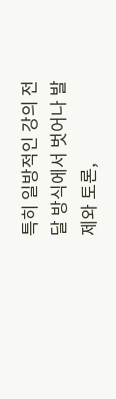특히 일방적인 강의 전달 방식에서 벗어나 발제와 토론,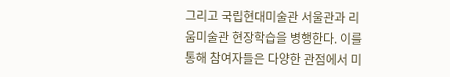그리고 국립현대미술관 서울관과 리움미술관 현장학습을 병행한다. 이를 통해 참여자들은 다양한 관점에서 미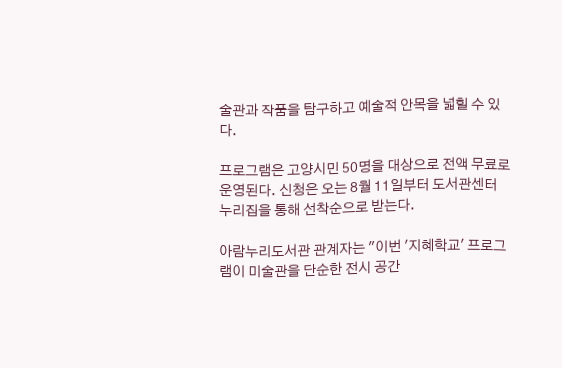술관과 작품을 탐구하고 예술적 안목을 넓힐 수 있다.

프로그램은 고양시민 50명을 대상으로 전액 무료로 운영된다. 신청은 오는 8월 11일부터 도서관센터 누리집을 통해 선착순으로 받는다.

아람누리도서관 관계자는 "이번 '지혜학교' 프로그램이 미술관을 단순한 전시 공간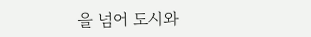을 넘어 도시와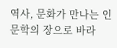역사, 문화가 만나는 인문학의 장으로 바라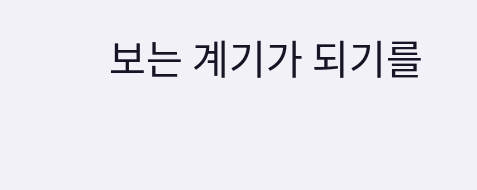보는 계기가 되기를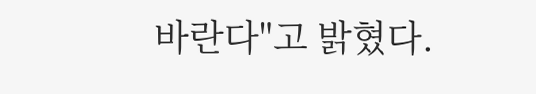바란다"고 밝혔다.